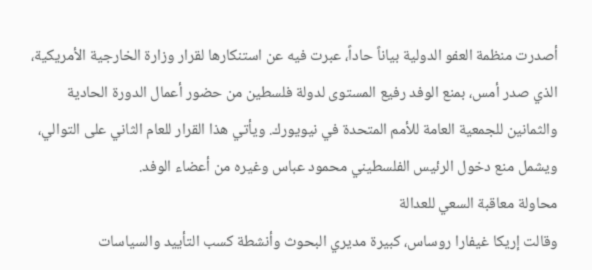أصدرت منظمة العفو الدولية بياناً حاداً، عبرت فيه عن استنكارها لقرار وزارة الخارجية الأمريكية، الذي صدر أمس، بمنع الوفد رفيع المستوى لدولة فلسطين من حضور أعمال الدورة الحادية والثمانين للجمعية العامة للأمم المتحدة في نيويورك. ويأتي هذا القرار للعام الثاني على التوالي، ويشمل منع دخول الرئيس الفلسطيني محمود عباس وغيره من أعضاء الوفد.
محاولة معاقبة السعي للعدالة
وقالت إريكا غيفارا روساس، كبيرة مديري البحوث وأنشطة كسب التأييد والسياسات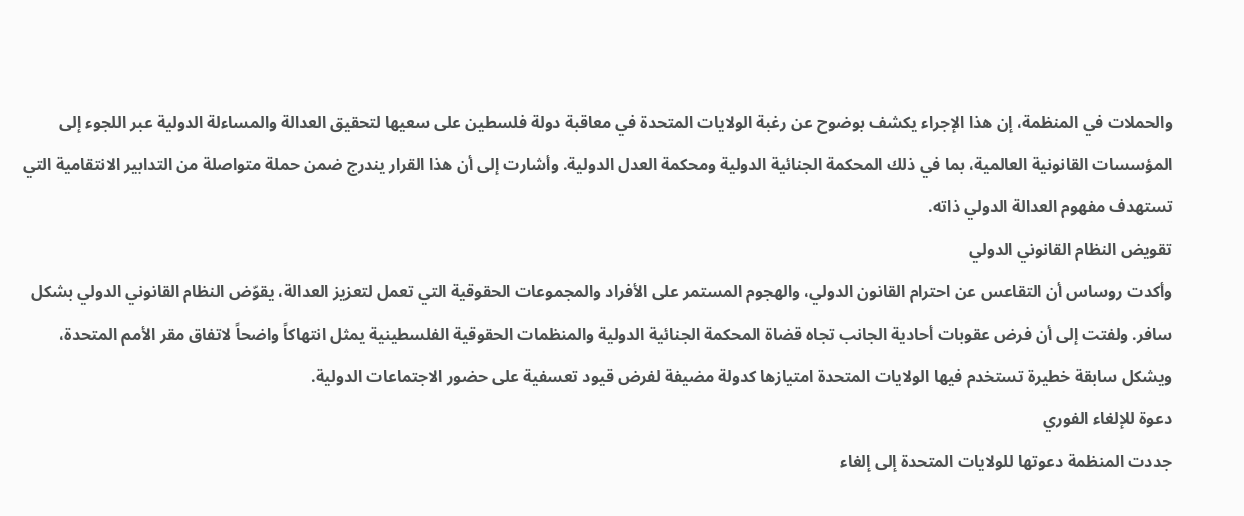والحملات في المنظمة، إن هذا الإجراء يكشف بوضوح عن رغبة الولايات المتحدة في معاقبة دولة فلسطين على سعيها لتحقيق العدالة والمساءلة الدولية عبر اللجوء إلى المؤسسات القانونية العالمية، بما في ذلك المحكمة الجنائية الدولية ومحكمة العدل الدولية. وأشارت إلى أن هذا القرار يندرج ضمن حملة متواصلة من التدابير الانتقامية التي تستهدف مفهوم العدالة الدولي ذاته.
تقويض النظام القانوني الدولي
وأكدت روساس أن التقاعس عن احترام القانون الدولي، والهجوم المستمر على الأفراد والمجموعات الحقوقية التي تعمل لتعزيز العدالة، يقوّض النظام القانوني الدولي بشكل سافر. ولفتت إلى أن فرض عقوبات أحادية الجانب تجاه قضاة المحكمة الجنائية الدولية والمنظمات الحقوقية الفلسطينية يمثل انتهاكاً واضحاً لاتفاق مقر الأمم المتحدة، ويشكل سابقة خطيرة تستخدم فيها الولايات المتحدة امتيازها كدولة مضيفة لفرض قيود تعسفية على حضور الاجتماعات الدولية.
دعوة للإلغاء الفوري
جددت المنظمة دعوتها للولايات المتحدة إلى إلغاء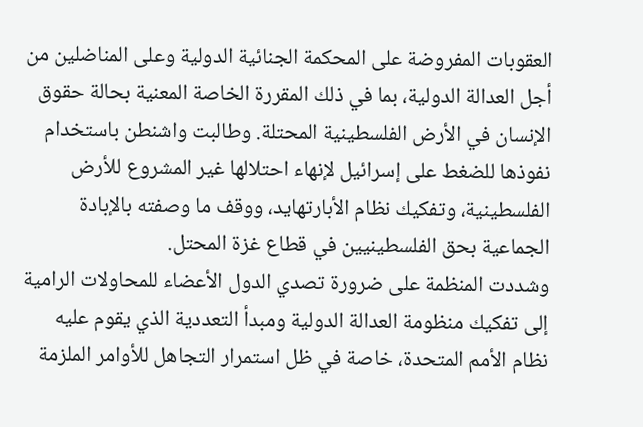العقوبات المفروضة على المحكمة الجنائية الدولية وعلى المناضلين من أجل العدالة الدولية، بما في ذلك المقررة الخاصة المعنية بحالة حقوق الإنسان في الأرض الفلسطينية المحتلة. وطالبت واشنطن باستخدام نفوذها للضغط على إسرائيل لإنهاء احتلالها غير المشروع للأرض الفلسطينية، وتفكيك نظام الأبارتهايد، ووقف ما وصفته بالإبادة الجماعية بحق الفلسطينيين في قطاع غزة المحتل.
وشددت المنظمة على ضرورة تصدي الدول الأعضاء للمحاولات الرامية إلى تفكيك منظومة العدالة الدولية ومبدأ التعددية الذي يقوم عليه نظام الأمم المتحدة، خاصة في ظل استمرار التجاهل للأوامر الملزمة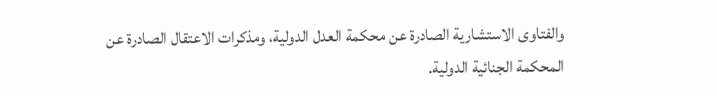والفتاوى الاستشارية الصادرة عن محكمة العدل الدولية، ومذكرات الاعتقال الصادرة عن المحكمة الجنائية الدولية.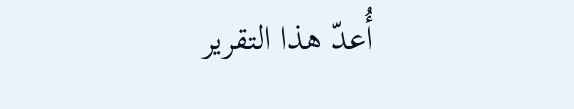أُعدّ هذا التقرير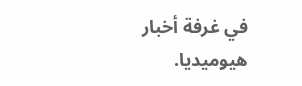في غرفة أخبار هيوميديا.